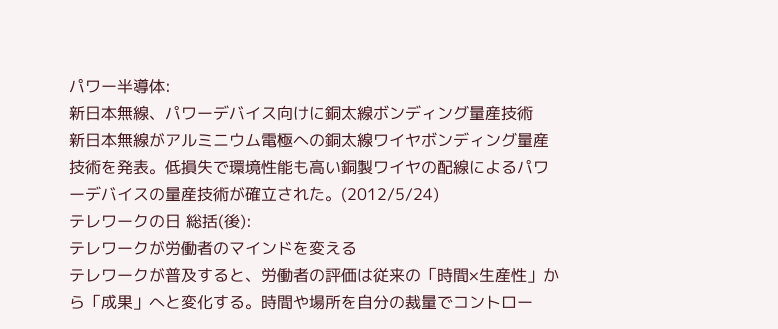パワー半導体:
新日本無線、パワーデバイス向けに銅太線ボンディング量産技術
新日本無線がアルミニウム電極への銅太線ワイヤボンディング量産技術を発表。低損失で環境性能も高い銅製ワイヤの配線によるパワーデバイスの量産技術が確立された。(2012/5/24)
テレワークの日 総括(後):
テレワークが労働者のマインドを変える
テレワークが普及すると、労働者の評価は従来の「時間×生産性」から「成果」へと変化する。時間や場所を自分の裁量でコントロー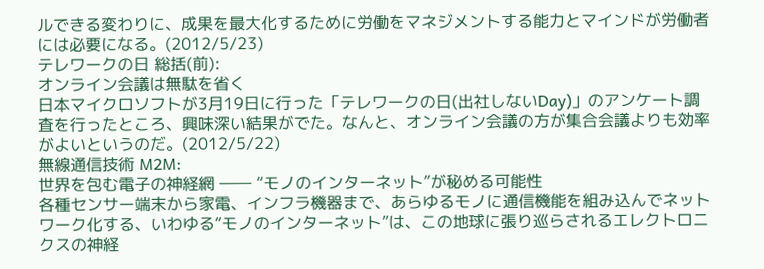ルできる変わりに、成果を最大化するために労働をマネジメントする能力とマインドが労働者には必要になる。(2012/5/23)
テレワークの日 総括(前):
オンライン会議は無駄を省く
日本マイクロソフトが3月19日に行った「テレワークの日(出社しないDay)」のアンケート調査を行ったところ、興味深い結果がでた。なんと、オンライン会議の方が集合会議よりも効率がよいというのだ。(2012/5/22)
無線通信技術 M2M:
世界を包む電子の神経網 ―― “モノのインターネット”が秘める可能性
各種センサー端末から家電、インフラ機器まで、あらゆるモノに通信機能を組み込んでネットワーク化する、いわゆる“モノのインターネット”は、この地球に張り巡らされるエレクトロニクスの神経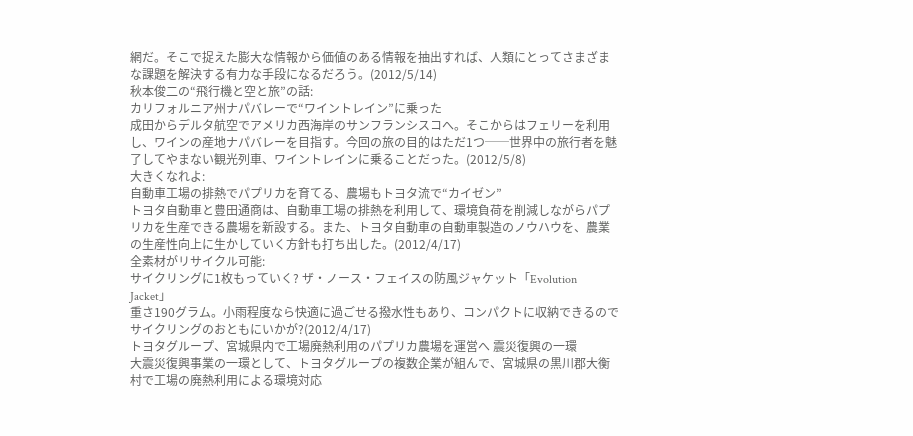網だ。そこで捉えた膨大な情報から価値のある情報を抽出すれば、人類にとってさまざまな課題を解決する有力な手段になるだろう。(2012/5/14)
秋本俊二の“飛行機と空と旅”の話:
カリフォルニア州ナパバレーで“ワイントレイン”に乗った
成田からデルタ航空でアメリカ西海岸のサンフランシスコへ。そこからはフェリーを利用し、ワインの産地ナパバレーを目指す。今回の旅の目的はただ1つ──世界中の旅行者を魅了してやまない観光列車、ワイントレインに乗ることだった。(2012/5/8)
大きくなれよ:
自動車工場の排熱でパプリカを育てる、農場もトヨタ流で“カイゼン”
トヨタ自動車と豊田通商は、自動車工場の排熱を利用して、環境負荷を削減しながらパプリカを生産できる農場を新設する。また、トヨタ自動車の自動車製造のノウハウを、農業の生産性向上に生かしていく方針も打ち出した。(2012/4/17)
全素材がリサイクル可能:
サイクリングに1枚もっていく? ザ・ノース・フェイスの防風ジャケット「Evolution Jacket」
重さ190グラム。小雨程度なら快適に過ごせる撥水性もあり、コンパクトに収納できるのでサイクリングのおともにいかが?(2012/4/17)
トヨタグループ、宮城県内で工場廃熱利用のパプリカ農場を運営へ 震災復興の一環
大震災復興事業の一環として、トヨタグループの複数企業が組んで、宮城県の黒川郡大衡村で工場の廃熱利用による環境対応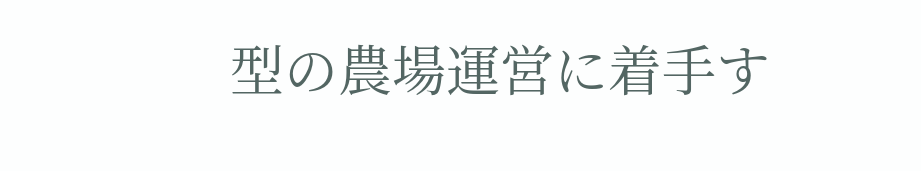型の農場運営に着手す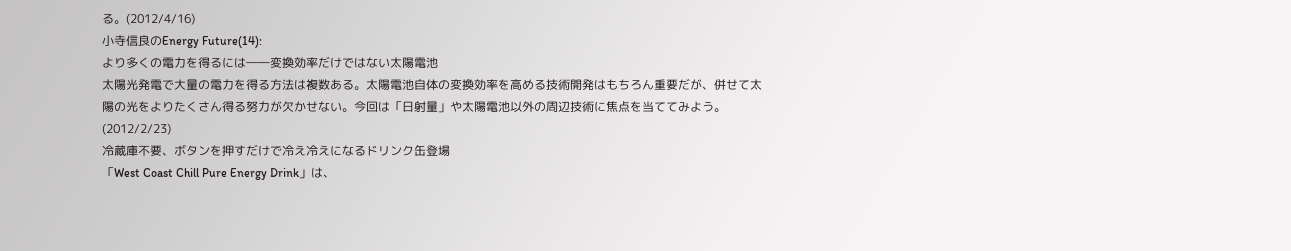る。(2012/4/16)
小寺信良のEnergy Future(14):
より多くの電力を得るには――変換効率だけではない太陽電池
太陽光発電で大量の電力を得る方法は複数ある。太陽電池自体の変換効率を高める技術開発はもちろん重要だが、併せて太陽の光をよりたくさん得る努力が欠かせない。今回は「日射量」や太陽電池以外の周辺技術に焦点を当ててみよう。(2012/2/23)
冷蔵庫不要、ボタンを押すだけで冷え冷えになるドリンク缶登場
「West Coast Chill Pure Energy Drink」は、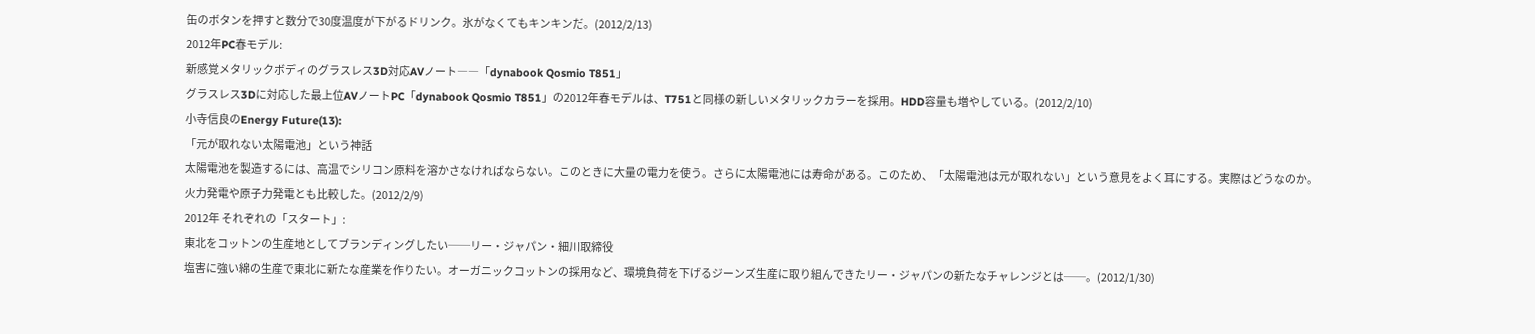缶のボタンを押すと数分で30度温度が下がるドリンク。氷がなくてもキンキンだ。(2012/2/13)
2012年PC春モデル:
新感覚メタリックボディのグラスレス3D対応AVノート――「dynabook Qosmio T851」
グラスレス3Dに対応した最上位AVノートPC「dynabook Qosmio T851」の2012年春モデルは、T751と同様の新しいメタリックカラーを採用。HDD容量も増やしている。(2012/2/10)
小寺信良のEnergy Future(13):
「元が取れない太陽電池」という神話
太陽電池を製造するには、高温でシリコン原料を溶かさなければならない。このときに大量の電力を使う。さらに太陽電池には寿命がある。このため、「太陽電池は元が取れない」という意見をよく耳にする。実際はどうなのか。火力発電や原子力発電とも比較した。(2012/2/9)
2012年 それぞれの「スタート」:
東北をコットンの生産地としてブランディングしたい──リー・ジャパン・細川取締役
塩害に強い綿の生産で東北に新たな産業を作りたい。オーガニックコットンの採用など、環境負荷を下げるジーンズ生産に取り組んできたリー・ジャパンの新たなチャレンジとは──。(2012/1/30)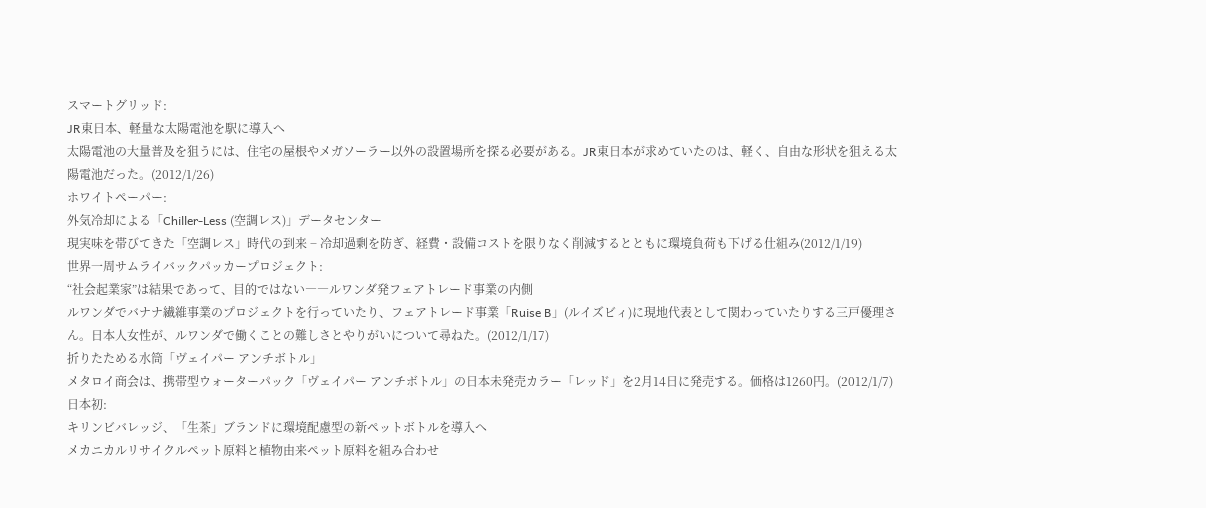スマートグリッド:
JR東日本、軽量な太陽電池を駅に導入へ
太陽電池の大量普及を狙うには、住宅の屋根やメガソーラー以外の設置場所を探る必要がある。JR東日本が求めていたのは、軽く、自由な形状を狙える太陽電池だった。(2012/1/26)
ホワイトペーパー:
外気冷却による「Chiller-Less (空調レス)」データセンター
現実味を帯びてきた「空調レス」時代の到来 − 冷却過剰を防ぎ、経費・設備コストを限りなく削減するとともに環境負荷も下げる仕組み(2012/1/19)
世界一周サムライバックパッカープロジェクト:
“社会起業家”は結果であって、目的ではない――ルワンダ発フェアトレード事業の内側
ルワンダでバナナ繊維事業のプロジェクトを行っていたり、フェアトレード事業「Ruise B」(ルイズビィ)に現地代表として関わっていたりする三戸優理さん。日本人女性が、ルワンダで働くことの難しさとやりがいについて尋ねた。(2012/1/17)
折りたためる水筒「ヴェイパー アンチボトル」
メタロイ商会は、携帯型ウォーターパック「ヴェイパー アンチボトル」の日本未発売カラー「レッド」を2月14日に発売する。価格は1260円。(2012/1/7)
日本初:
キリンビバレッジ、「生茶」ブランドに環境配慮型の新ペットボトルを導入へ
メカニカルリサイクルペット原料と植物由来ペット原料を組み合わせ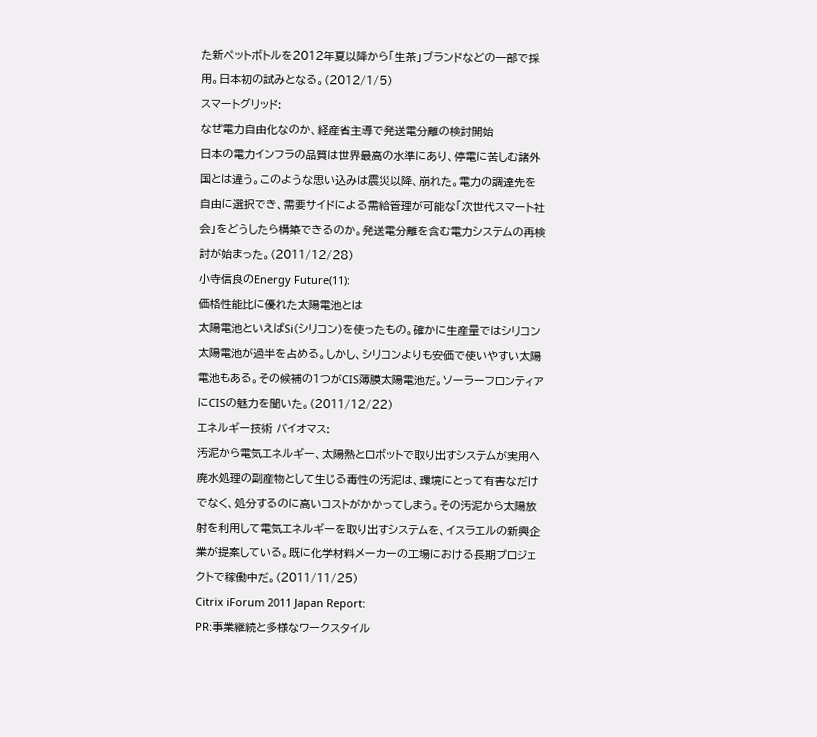た新ペットボトルを2012年夏以降から「生茶」ブランドなどの一部で採用。日本初の試みとなる。(2012/1/5)
スマートグリッド:
なぜ電力自由化なのか、経産省主導で発送電分離の検討開始
日本の電力インフラの品質は世界最高の水準にあり、停電に苦しむ諸外国とは違う。このような思い込みは震災以降、崩れた。電力の調達先を自由に選択でき、需要サイドによる需給管理が可能な「次世代スマート社会」をどうしたら構築できるのか。発送電分離を含む電力システムの再検討が始まった。(2011/12/28)
小寺信良のEnergy Future(11):
価格性能比に優れた太陽電池とは
太陽電池といえばSi(シリコン)を使ったもの。確かに生産量ではシリコン太陽電池が過半を占める。しかし、シリコンよりも安価で使いやすい太陽電池もある。その候補の1つがCIS薄膜太陽電池だ。ソーラーフロンティアにCISの魅力を聞いた。(2011/12/22)
エネルギー技術 バイオマス:
汚泥から電気エネルギー、太陽熱とロボットで取り出すシステムが実用へ
廃水処理の副産物として生じる毒性の汚泥は、環境にとって有害なだけでなく、処分するのに高いコストがかかってしまう。その汚泥から太陽放射を利用して電気エネルギーを取り出すシステムを、イスラエルの新興企業が提案している。既に化学材料メーカーの工場における長期プロジェクトで稼働中だ。(2011/11/25)
Citrix iForum 2011 Japan Report:
PR:事業継続と多様なワークスタイル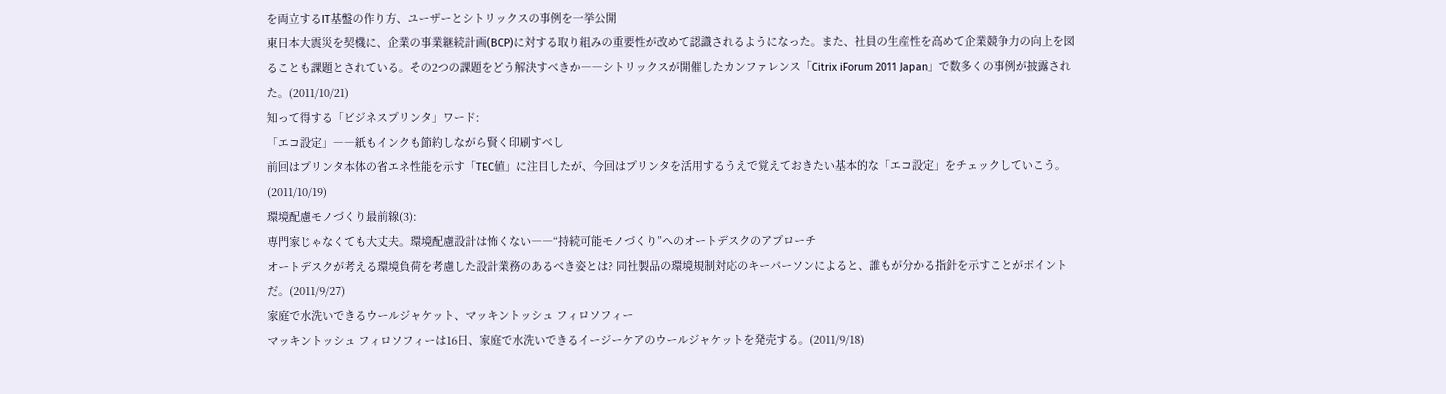を両立するIT基盤の作り方、ユーザーとシトリックスの事例を一挙公開
東日本大震災を契機に、企業の事業継続計画(BCP)に対する取り組みの重要性が改めて認識されるようになった。また、社員の生産性を高めて企業競争力の向上を図ることも課題とされている。その2つの課題をどう解決すべきか――シトリックスが開催したカンファレンス「Citrix iForum 2011 Japan」で数多くの事例が披露された。(2011/10/21)
知って得する「ビジネスプリンタ」ワード:
「エコ設定」――紙もインクも節約しながら賢く印刷すべし
前回はプリンタ本体の省エネ性能を示す「TEC値」に注目したが、今回はプリンタを活用するうえで覚えておきたい基本的な「エコ設定」をチェックしていこう。(2011/10/19)
環境配慮モノづくり最前線(3):
専門家じゃなくても大丈夫。環境配慮設計は怖くない――“持続可能モノづくり”へのオートデスクのアプローチ
オートデスクが考える環境負荷を考慮した設計業務のあるべき姿とは? 同社製品の環境規制対応のキーパーソンによると、誰もが分かる指針を示すことがポイントだ。(2011/9/27)
家庭で水洗いできるウールジャケット、マッキントッシュ フィロソフィー
マッキントッシュ フィロソフィーは16日、家庭で水洗いできるイージーケアのウールジャケットを発売する。(2011/9/18)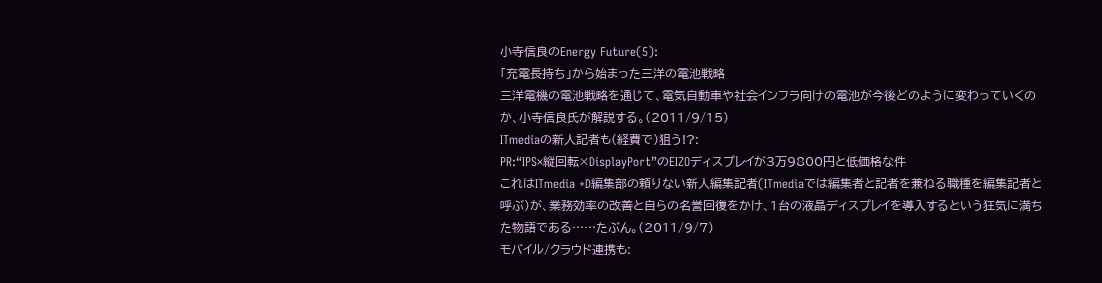小寺信良のEnergy Future(5):
「充電長持ち」から始まった三洋の電池戦略
三洋電機の電池戦略を通じて、電気自動車や社会インフラ向けの電池が今後どのように変わっていくのか、小寺信良氏が解説する。(2011/9/15)
ITmediaの新人記者も(経費で)狙う!?:
PR:“IPS×縦回転×DisplayPort”のEIZOディスプレイが3万9800円と低価格な件
これはITmedia +D編集部の頼りない新人編集記者(ITmediaでは編集者と記者を兼ねる職種を編集記者と呼ぶ)が、業務効率の改善と自らの名誉回復をかけ、1台の液晶ディスプレイを導入するという狂気に満ちた物語である……たぶん。(2011/9/7)
モバイル/クラウド連携も: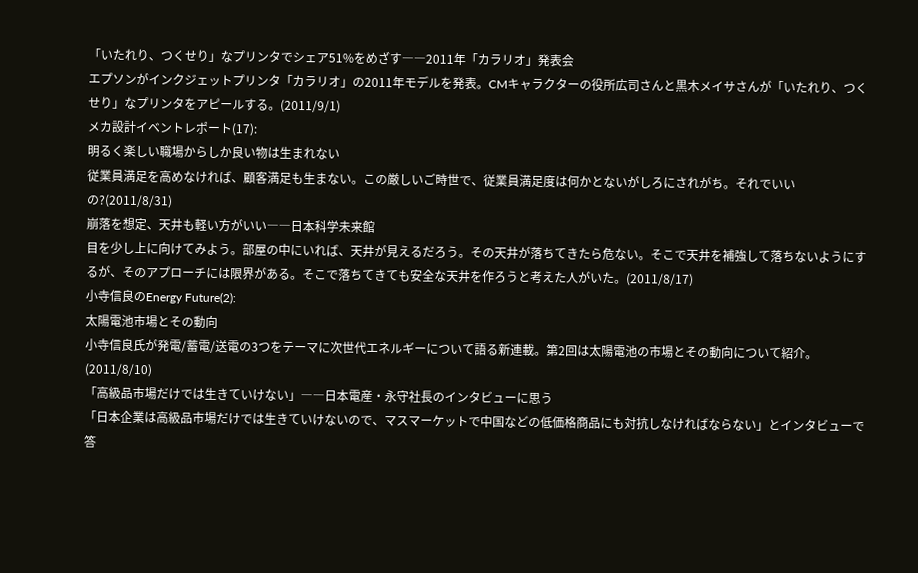「いたれり、つくせり」なプリンタでシェア51%をめざす――2011年「カラリオ」発表会
エプソンがインクジェットプリンタ「カラリオ」の2011年モデルを発表。CMキャラクターの役所広司さんと黒木メイサさんが「いたれり、つくせり」なプリンタをアピールする。(2011/9/1)
メカ設計イベントレポート(17):
明るく楽しい職場からしか良い物は生まれない
従業員満足を高めなければ、顧客満足も生まない。この厳しいご時世で、従業員満足度は何かとないがしろにされがち。それでいいの?(2011/8/31)
崩落を想定、天井も軽い方がいい――日本科学未来館
目を少し上に向けてみよう。部屋の中にいれば、天井が見えるだろう。その天井が落ちてきたら危ない。そこで天井を補強して落ちないようにするが、そのアプローチには限界がある。そこで落ちてきても安全な天井を作ろうと考えた人がいた。(2011/8/17)
小寺信良のEnergy Future(2):
太陽電池市場とその動向
小寺信良氏が発電/蓄電/送電の3つをテーマに次世代エネルギーについて語る新連載。第2回は太陽電池の市場とその動向について紹介。(2011/8/10)
「高級品市場だけでは生きていけない」――日本電産・永守社長のインタビューに思う
「日本企業は高級品市場だけでは生きていけないので、マスマーケットで中国などの低価格商品にも対抗しなければならない」とインタビューで答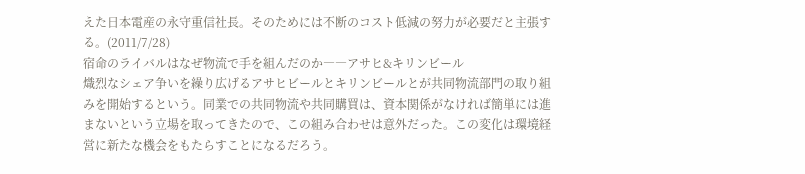えた日本電産の永守重信社長。そのためには不断のコスト低減の努力が必要だと主張する。(2011/7/28)
宿命のライバルはなぜ物流で手を組んだのか――アサヒ&キリンビール
熾烈なシェア争いを繰り広げるアサヒビールとキリンビールとが共同物流部門の取り組みを開始するという。同業での共同物流や共同購買は、資本関係がなければ簡単には進まないという立場を取ってきたので、この組み合わせは意外だった。この変化は環境経営に新たな機会をもたらすことになるだろう。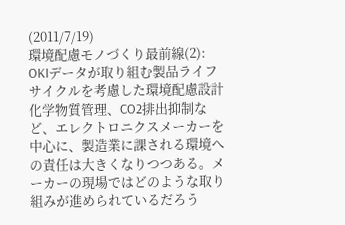(2011/7/19)
環境配慮モノづくり最前線(2):
OKIデータが取り組む製品ライフサイクルを考慮した環境配慮設計
化学物質管理、CO2排出抑制など、エレクトロニクスメーカーを中心に、製造業に課される環境への責任は大きくなりつつある。メーカーの現場ではどのような取り組みが進められているだろう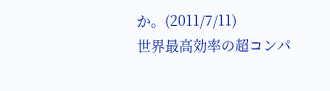か。(2011/7/11)
世界最高効率の超コンパ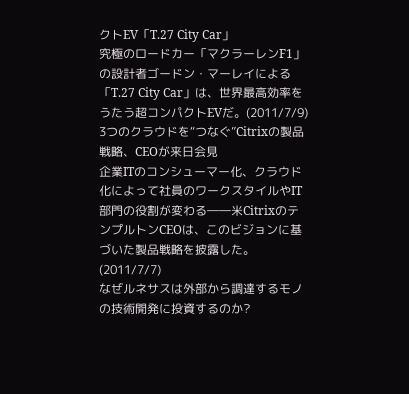クトEV「T.27 City Car」
究極のロードカー「マクラーレンF1」の設計者ゴードン・マーレイによる「T.27 City Car」は、世界最高効率をうたう超コンパクトEVだ。(2011/7/9)
3つのクラウドを“つなぐ”Citrixの製品戦略、CEOが来日会見
企業ITのコンシューマー化、クラウド化によって社員のワークスタイルやIT部門の役割が変わる――米CitrixのテンプルトンCEOは、このビジョンに基づいた製品戦略を披露した。(2011/7/7)
なぜルネサスは外部から調達するモノの技術開発に投資するのか?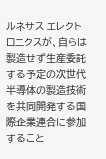ルネサス エレクトロニクスが、自らは製造せず生産委託する予定の次世代半導体の製造技術を共同開発する国際企業連合に参加すること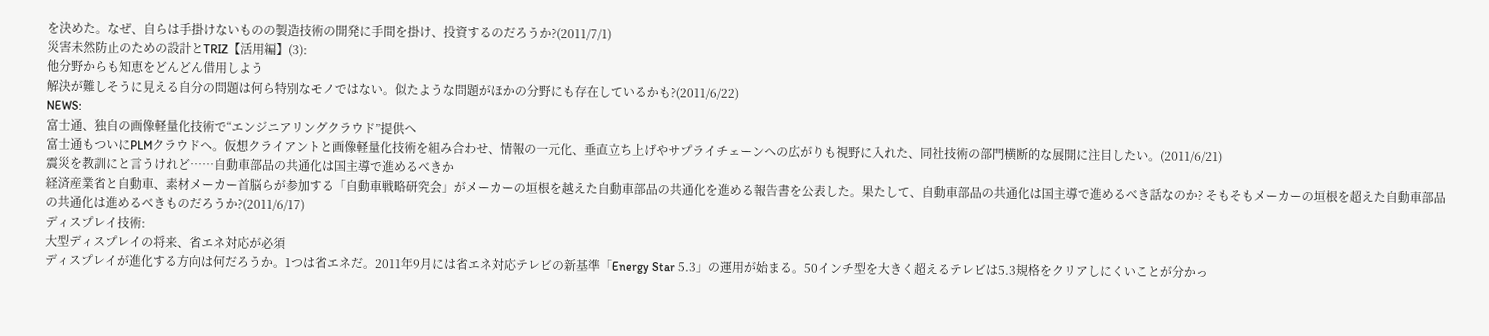を決めた。なぜ、自らは手掛けないものの製造技術の開発に手間を掛け、投資するのだろうか?(2011/7/1)
災害未然防止のための設計とTRIZ【活用編】(3):
他分野からも知恵をどんどん借用しよう
解決が難しそうに見える自分の問題は何ら特別なモノではない。似たような問題がほかの分野にも存在しているかも?(2011/6/22)
NEWS:
富士通、独自の画像軽量化技術で“エンジニアリングクラウド”提供へ
富士通もついにPLMクラウドへ。仮想クライアントと画像軽量化技術を組み合わせ、情報の一元化、垂直立ち上げやサプライチェーンへの広がりも視野に入れた、同社技術の部門横断的な展開に注目したい。(2011/6/21)
震災を教訓にと言うけれど……自動車部品の共通化は国主導で進めるべきか
経済産業省と自動車、素材メーカー首脳らが参加する「自動車戦略研究会」がメーカーの垣根を越えた自動車部品の共通化を進める報告書を公表した。果たして、自動車部品の共通化は国主導で進めるべき話なのか? そもそもメーカーの垣根を超えた自動車部品の共通化は進めるべきものだろうか?(2011/6/17)
ディスプレイ技術:
大型ディスプレイの将来、省エネ対応が必須
ディスプレイが進化する方向は何だろうか。1つは省エネだ。2011年9月には省エネ対応テレビの新基準「Energy Star 5.3」の運用が始まる。50インチ型を大きく超えるテレビは5.3規格をクリアしにくいことが分かっ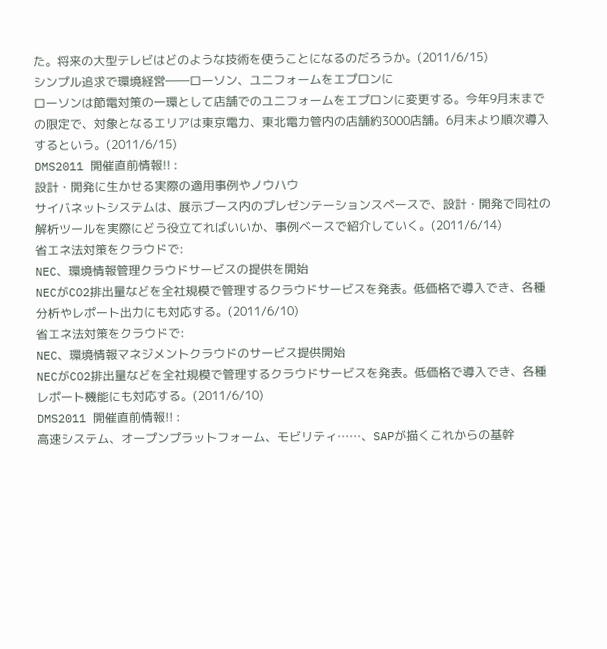た。将来の大型テレビはどのような技術を使うことになるのだろうか。(2011/6/15)
シンプル追求で環境経営――ローソン、ユニフォームをエプロンに
ローソンは節電対策の一環として店舗でのユニフォームをエプロンに変更する。今年9月末までの限定で、対象となるエリアは東京電力、東北電力管内の店舗約3000店舗。6月末より順次導入するという。(2011/6/15)
DMS2011 開催直前情報!! :
設計・開発に生かせる実際の適用事例やノウハウ
サイバネットシステムは、展示ブース内のプレゼンテーションスペースで、設計・開発で同社の解析ツールを実際にどう役立てればいいか、事例ベースで紹介していく。(2011/6/14)
省エネ法対策をクラウドで:
NEC、環境情報管理クラウドサービスの提供を開始
NECがCO2排出量などを全社規模で管理するクラウドサービスを発表。低価格で導入でき、各種分析やレポート出力にも対応する。(2011/6/10)
省エネ法対策をクラウドで:
NEC、環境情報マネジメントクラウドのサービス提供開始
NECがCO2排出量などを全社規模で管理するクラウドサービスを発表。低価格で導入でき、各種レポート機能にも対応する。(2011/6/10)
DMS2011 開催直前情報!! :
高速システム、オープンプラットフォーム、モビリティ……、SAPが描くこれからの基幹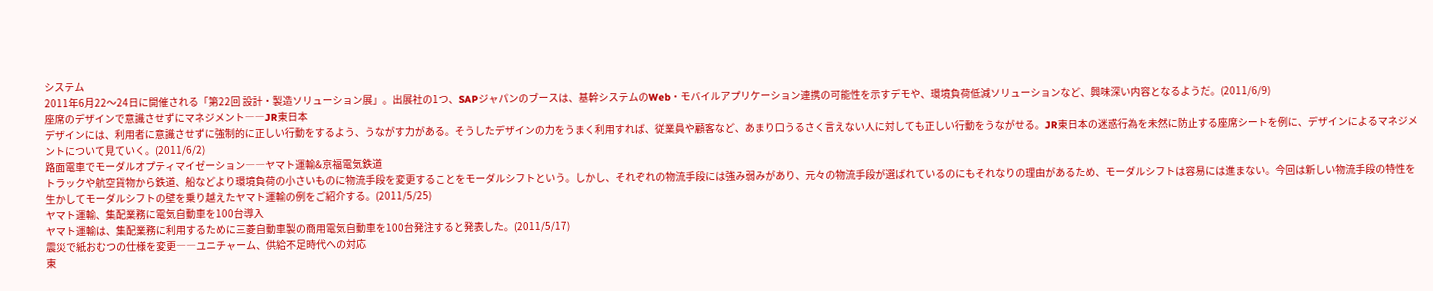システム
2011年6月22〜24日に開催される「第22回 設計・製造ソリューション展」。出展社の1つ、SAPジャパンのブースは、基幹システムのWeb・モバイルアプリケーション連携の可能性を示すデモや、環境負荷低減ソリューションなど、興味深い内容となるようだ。(2011/6/9)
座席のデザインで意識させずにマネジメント――JR東日本
デザインには、利用者に意識させずに強制的に正しい行動をするよう、うながす力がある。そうしたデザインの力をうまく利用すれば、従業員や顧客など、あまり口うるさく言えない人に対しても正しい行動をうながせる。JR東日本の迷惑行為を未然に防止する座席シートを例に、デザインによるマネジメントについて見ていく。(2011/6/2)
路面電車でモーダルオプティマイゼーション――ヤマト運輸&京福電気鉄道
トラックや航空貨物から鉄道、船などより環境負荷の小さいものに物流手段を変更することをモーダルシフトという。しかし、それぞれの物流手段には強み弱みがあり、元々の物流手段が選ばれているのにもそれなりの理由があるため、モーダルシフトは容易には進まない。今回は新しい物流手段の特性を生かしてモーダルシフトの壁を乗り越えたヤマト運輸の例をご紹介する。(2011/5/25)
ヤマト運輸、集配業務に電気自動車を100台導入
ヤマト運輸は、集配業務に利用するために三菱自動車製の商用電気自動車を100台発注すると発表した。(2011/5/17)
震災で紙おむつの仕様を変更――ユニチャーム、供給不足時代への対応
東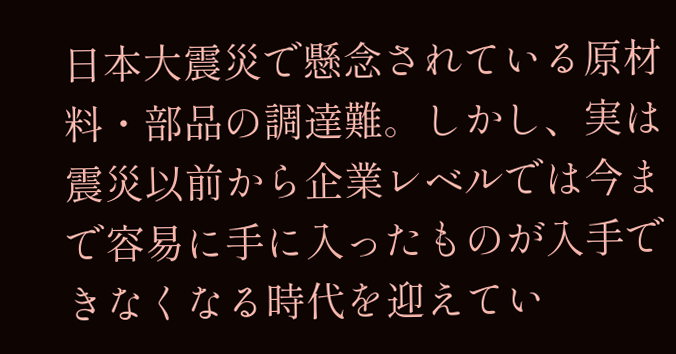日本大震災で懸念されている原材料・部品の調達難。しかし、実は震災以前から企業レベルでは今まで容易に手に入ったものが入手できなくなる時代を迎えてい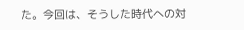た。今回は、そうした時代への対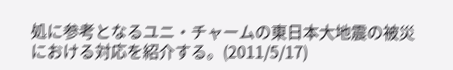処に参考となるユニ・チャームの東日本大地震の被災における対応を紹介する。(2011/5/17)